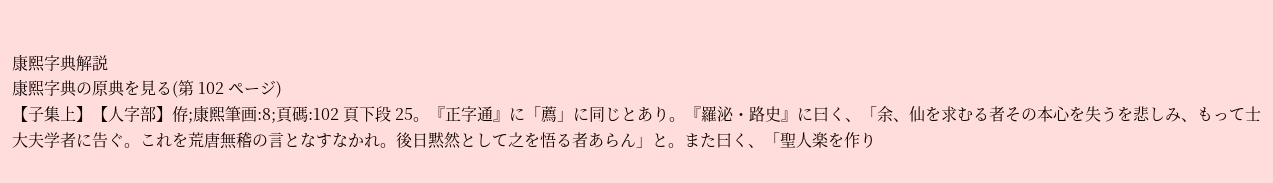康熙字典解説
康熙字典の原典を見る(第 102 ページ)
【子集上】【人字部】侟;康煕筆画:8;頁碼:102 頁下段 25。『正字通』に「薦」に同じとあり。『羅泌・路史』に曰く、「余、仙を求むる者その本心を失うを悲しみ、もって士大夫学者に告ぐ。これを荒唐無稽の言となすなかれ。後日黙然として之を悟る者あらん」と。また曰く、「聖人楽を作り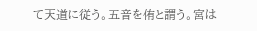て天道に従う。五音を侑と謂う。宮は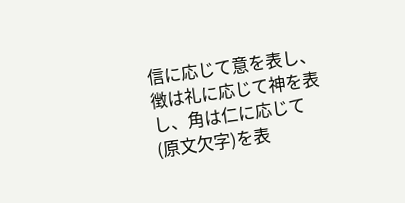信に応じて意を表し、徴は礼に応じて神を表し、角は仁に応じて(原文欠字)を表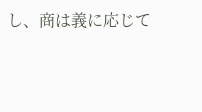し、商は義に応じて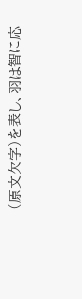(原文欠字)を表し、羽は智に応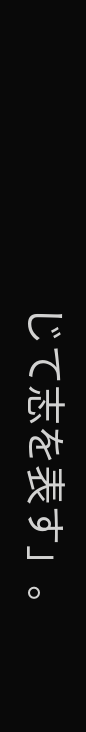じて志を表す」。